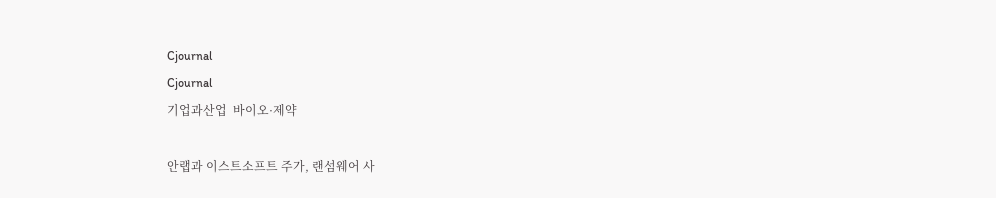Cjournal
Cjournal
기업과산업  바이오·제약

안랩과 이스트소프트 주가, 랜섬웨어 사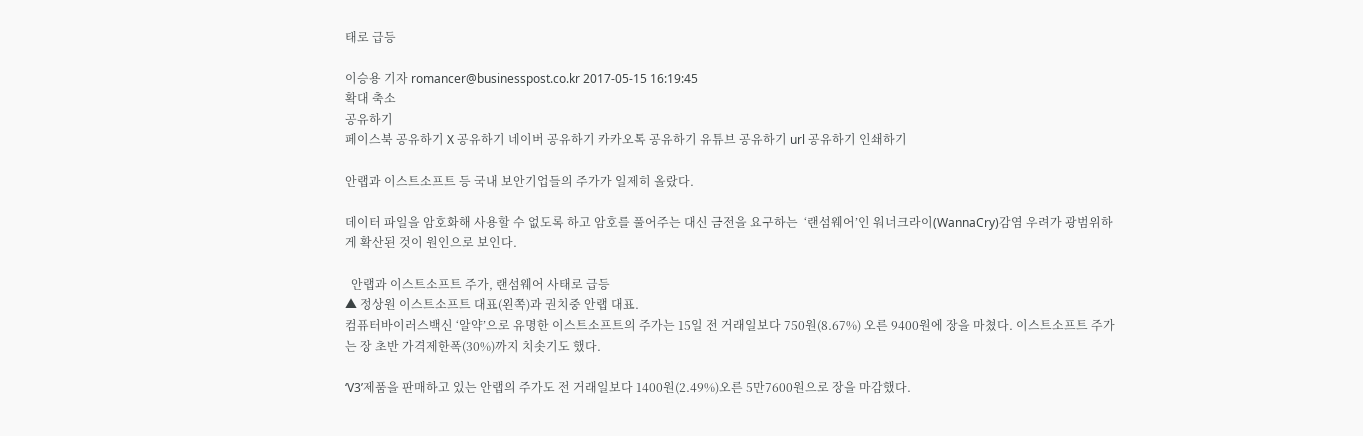태로 급등

이승용 기자 romancer@businesspost.co.kr 2017-05-15 16:19:45
확대 축소
공유하기
페이스북 공유하기 X 공유하기 네이버 공유하기 카카오톡 공유하기 유튜브 공유하기 url 공유하기 인쇄하기

안랩과 이스트소프트 등 국내 보안기업들의 주가가 일제히 올랐다.

데이터 파일을 암호화해 사용할 수 없도록 하고 암호를 풀어주는 대신 금전을 요구하는  ‘랜섬웨어’인 워너크라이(WannaCry)감염 우려가 광범위하게 확산된 것이 원인으로 보인다.

  안랩과 이스트소프트 주가, 랜섬웨어 사태로 급등
▲ 정상원 이스트소프트 대표(왼쪽)과 권치중 안랩 대표.
컴퓨터바이러스백신 ‘알약’으로 유명한 이스트소프트의 주가는 15일 전 거래일보다 750원(8.67%) 오른 9400원에 장을 마쳤다. 이스트소프트 주가는 장 초반 가격제한폭(30%)까지 치솟기도 했다.

‘V3’제품을 판매하고 있는 안랩의 주가도 전 거래일보다 1400원(2.49%)오른 5만7600원으로 장을 마감했다.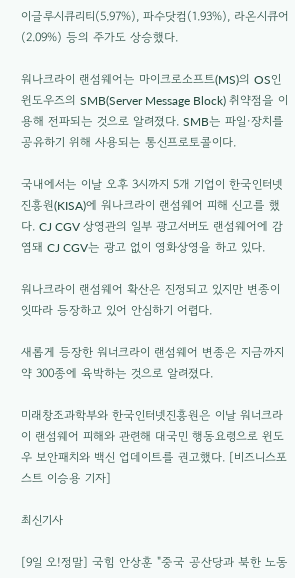이글루시큐리티(5.97%), 파수닷컴(1.93%), 라온시큐어(2.09%) 등의 주가도 상승했다.

워나크라이 랜섬웨어는 마이크로소프트(MS)의 OS인 윈도우즈의 SMB(Server Message Block) 취약점을 이용해 전파되는 것으로 알려졌다. SMB는 파일·장치를 공유하기 위해 사용되는 통신프로토콜이다.

국내에서는 이날 오후 3시까지 5개 기업이 한국인터넷진흥원(KISA)에 워나크라이 랜섬웨어 피해 신고를 했다. CJ CGV 상영관의 일부 광고서버도 랜섬웨어에 감염돼 CJ CGV는 광고 없이 영화상영을 하고 있다.

워나크라이 랜섬웨어 확산은 진정되고 있지만 변종이 잇따라 등장하고 있어 안심하기 어렵다.

새롭게 등장한 워너크라이 랜섬웨어 변종은 지금까지 약 300종에 육박하는 것으로 알려졌다.

미래창조과학부와 한국인터넷진흥원은 이날 워너크라이 랜섬웨어 피해와 관련해 대국민 행동요령으로 윈도우 보안패치와 백신 업데이트를 권고했다. [비즈니스포스트 이승용 기자]

최신기사

[9일 오!정말] 국힘 안상훈 "중국 공산당과 북한 노동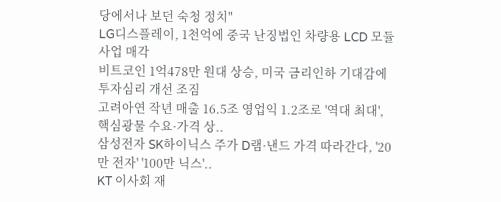당에서나 보던 숙청 정치"
LG디스플레이, 1천억에 중국 난징법인 차량용 LCD 모듈사업 매각
비트코인 1억478만 원대 상승, 미국 금리인하 기대감에 투자심리 개선 조짐
고려아연 작년 매출 16.5조 영업익 1.2조로 '역대 최대', 핵심광물 수요·가격 상..
삼성전자 SK하이닉스 주가 D램·낸드 가격 따라간다, '20만 전자' '100만 닉스'..
KT 이사회 재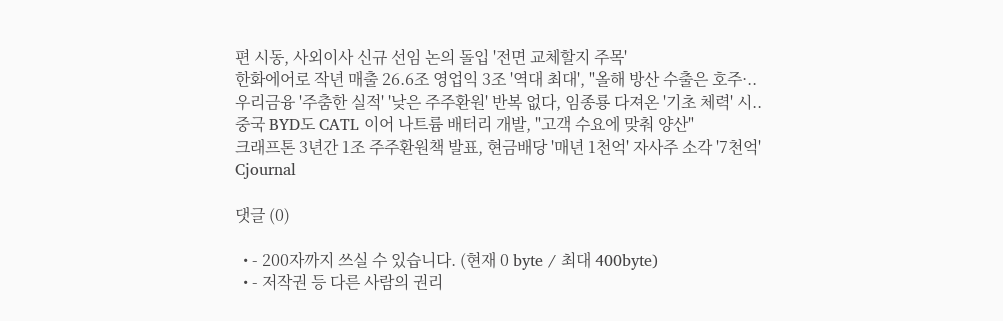편 시동, 사외이사 신규 선임 논의 돌입 '전면 교체할지 주목'
한화에어로 작년 매출 26.6조 영업익 3조 '역대 최대', "올해 방산 수출은 호주·..
우리금융 '주춤한 실적' '낮은 주주환원' 반복 없다, 임종룡 다져온 '기초 체력' 시..
중국 BYD도 CATL 이어 나트륨 배터리 개발, "고객 수요에 맞춰 양산"
크래프톤 3년간 1조 주주환원책 발표, 현금배당 '매년 1천억' 자사주 소각 '7천억'
Cjournal

댓글 (0)

  • - 200자까지 쓰실 수 있습니다. (현재 0 byte / 최대 400byte)
  • - 저작권 등 다른 사람의 권리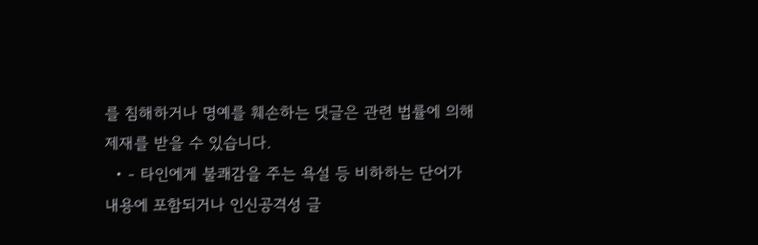를 침해하거나 명예를 훼손하는 댓글은 관련 법률에 의해 제재를 받을 수 있습니다.
  • - 타인에게 불쾌감을 주는 욕설 등 비하하는 단어가 내용에 포함되거나 인신공격성 글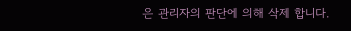은 관리자의 판단에 의해 삭제 합니다.